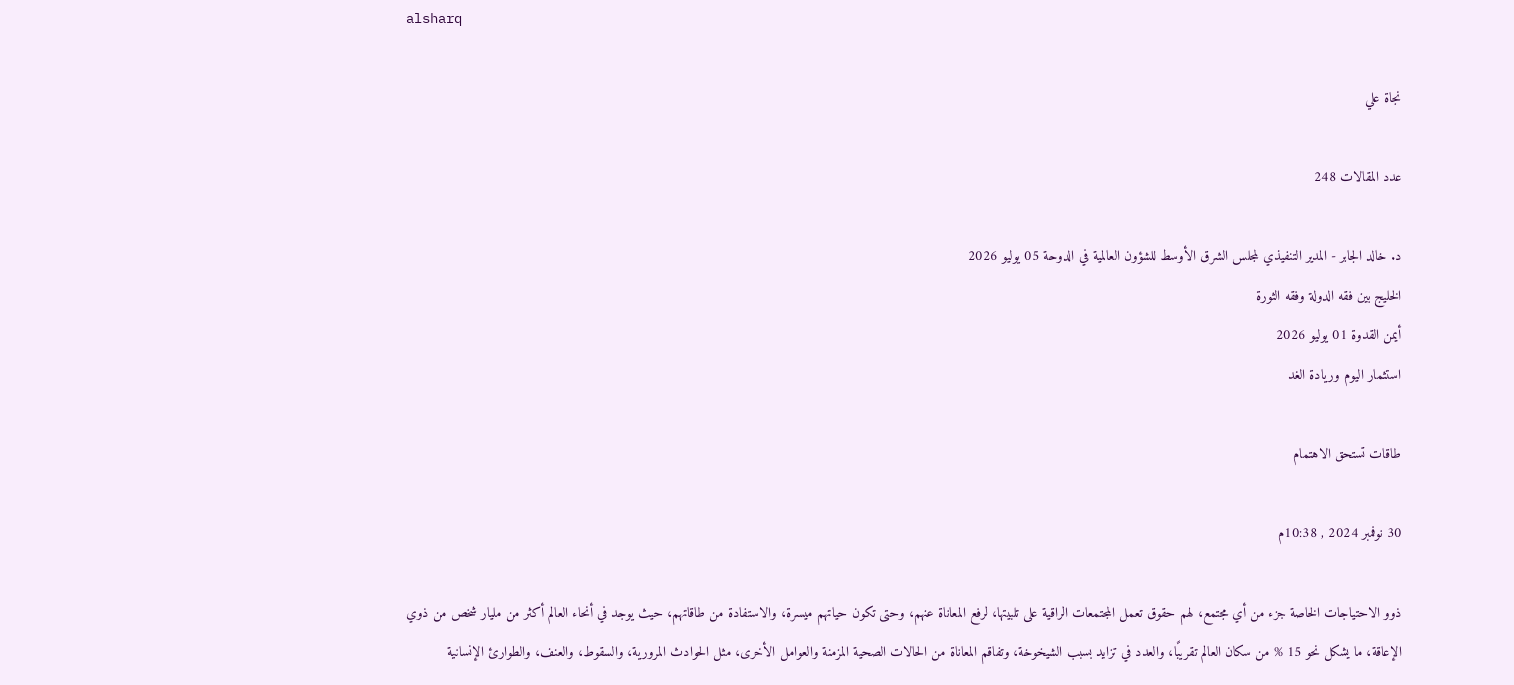alsharq

نجاة علي

عدد المقالات 248

د. خالد الجابر - المدير التنفيذي لمجلس الشرق الأوسط للشؤون العالمية في الدوحة 05 يوليو 2026
الخليج بين فقه الدولة وفقه الثورة
أيمن القدوة 01 يوليو 2026
استثمار اليوم وريادة الغد

طاقات تستحق الاهتمام

30 نوفمبر 2024 , 10:38م

ذوو الاحتياجات الخاصة جزء من أي مجتمع، لهم حقوق تعمل المجتمعات الراقية على تلبيتها، لرفع المعاناة عنهم، وحتى تكون حياتهم ميسرة، والاستفادة من طاقاتهم، حيث يوجد في أنحاء العالم أكثر من مليار شخص من ذوي الإعاقة، ما يشكل نحو 15 % من سكان العالم تقريبًا، والعدد في تزايد بسبب الشيخوخة، وتفاقم المعاناة من الحالات الصحية المزمنة والعوامل الأخرى، مثل الحوادث المرورية، والسقوط، والعنف، والطوارئ الإنسانية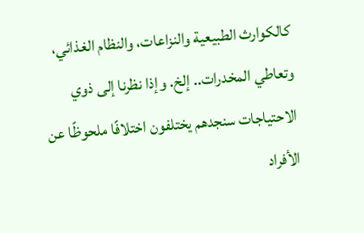كالكوارث الطبيعية والنزاعات، والنظام الغذائي، وتعاطي المخدرات.. إلخ. وإذا نظرنا إلى ذوي الاحتياجات سنجدهم يختلفون اختلافًا ملحوظًا عن الأفراد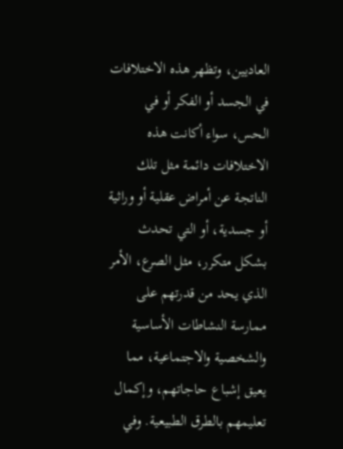العاديين، وتظهر هذه الاختلافات في الجسد أو الفكر أو في الحس، سواء أكانت هذه الاختلافات دائمة مثل تلك الناتجة عن أمراض عقلية أو وراثية أو جسدية، أو التي تحدث بشكل متكرر، مثل الصرع، الأمر الذي يحد من قدرتهم على ممارسة النشاطات الأساسية والشخصية والاجتماعية، مما يعيق إشباع حاجاتهم، وإكمال تعليمهم بالطرق الطبيعية. وفي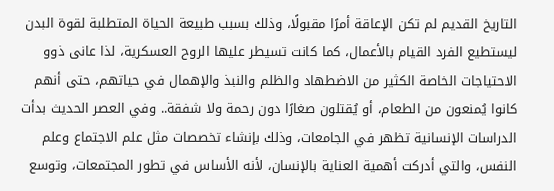التاريخ القديم لم تكن الإعاقة أمرًا مقبولًا، وذلك بسبب طبيعة الحياة المتطلبة لقوة البدن ليستطيع الفرد القيام بالأعمال، كما كانت تسيطر عليها الروح العسكرية، لذا عانى ذوو الاحتياجات الخاصة الكثير من الاضطهاد والظلم والنبذ والإهمال في حياتهم، حتى أنهم كانوا يُمنعون من الطعام، أو يُقتلون صغارًا دون رحمة ولا شفقة.. وفي العصر الحديث بدأت الدراسات الإنسانية تظهر في الجامعات، وذلك بإنشاء تخصصات مثل علم الاجتماع وعلم النفس، والتي أدركت أهمية العناية بالإنسان، لأنه الأساس في تطور المجتمعات، وتوسع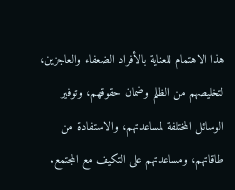هذا الاهتمام للعناية بالأفراد الضعفاء والعاجزين، لتخليصهم من الظلم وضمان حقوقهم، وتوفير الوسائل المختلفة لمساعدتهم، والاستفادة من طاقاتهم، ومساعدتهم على التكيف مع المجتمع.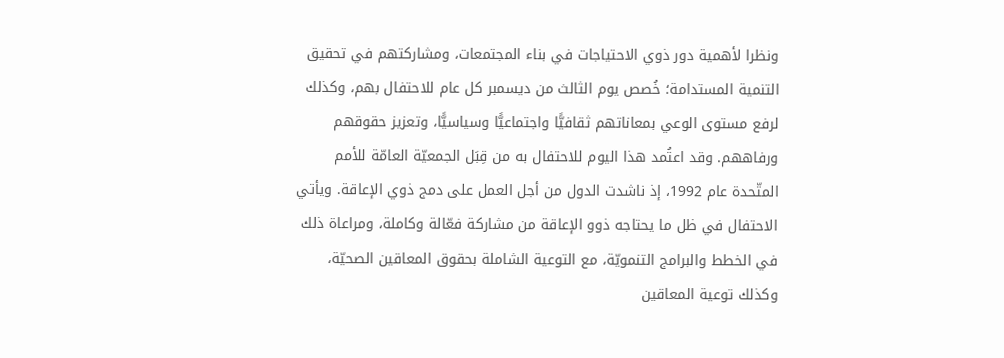ونظرا لأهمية دور ذوي الاحتياجات في بناء المجتمعات، ومشاركتهم في تحقيق التنمية المستدامة؛ خُصص يوم الثالث من ديسمبر كل عام للاحتفال بهم، وكذلك لرفع مستوى الوعي بمعاناتهم ثقافيًّا واجتماعيًّا وسياسيًّا، وتعزيز حقوقهم ورفاههم. وقد اعتُمد هذا اليوم للاحتفال به من قِبَل الجمعيّة العامّة للأمم المتّحدة عام 1992، إذ ناشدت الدول من أجل العمل على دمج ذوي الإعاقة. ويأتي الاحتفال في ظل ما يحتاجه ذوو الإعاقة من مشاركة فعّالة وكاملة، ومراعاة ذلك في الخطط والبرامج التنمويّة، مع التوعية الشاملة بحقوق المعاقين الصحيّة، وكذلك توعية المعاقين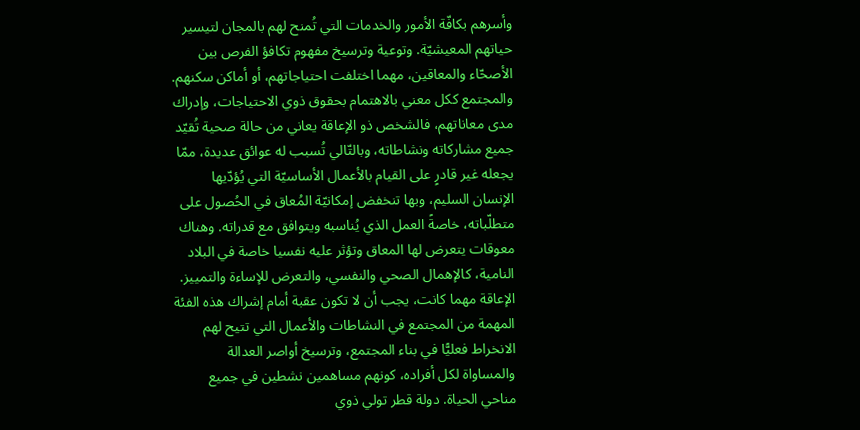وأسرهم بكافّة الأمور والخدمات التي تُمنح لهم بالمجان لتيسير حياتهم المعيشيّة. وتوعية وترسيخ مفهوم تكافؤ الفرص بين الأصحّاء والمعاقين، مهما اختلفت احتياجاتهم، أو أماكن سكنهم. والمجتمع ككل معني بالاهتمام بحقوق ذوي الاحتياجات، وإدراك مدى معاناتهم، فالشخص ذو الإعاقة يعاني من حالة صحية تُقيّد جميع مشاركاته ونشاطاته، وبالتّالي تُسبب له عوائق عديدة، ممّا يجعله غير قادرٍ على القيام بالأعمال الأساسيّة التي يُؤدّيها الإنسان السليم، وبها تنخفض إمكانيّة المُعاق في الحُصول على متطلّباته، خاصةً العمل الذي يُناسبه ويتوافق مع قدراته. وهناك معوقات يتعرض لها المعاق وتؤثر عليه نفسيا خاصة في البلاد النامية، كالإهمال الصحي والنفسي، والتعرض للإساءة والتمييز. الإعاقة مهما كانت، يجب أن لا تكون عقبة أمام إشراك هذه الفئة المهمة من المجتمع في النشاطات والأعمال التي تتيح لهم الانخراط فعليًّا في بناء المجتمع، وترسيخ أواصر العدالة والمساواة لكل أفراده، كونهم مساهمين نشطين في جميع مناحي الحياة. دولة قطر تولي ذوي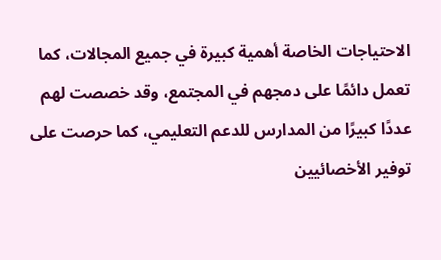الاحتياجات الخاصة أهمية كبيرة في جميع المجالات، كما تعمل دائمًا على دمجهم في المجتمع، وقد خصصت لهم عددًا كبيرًا من المدارس للدعم التعليمي، كما حرصت على توفير الأخصائيين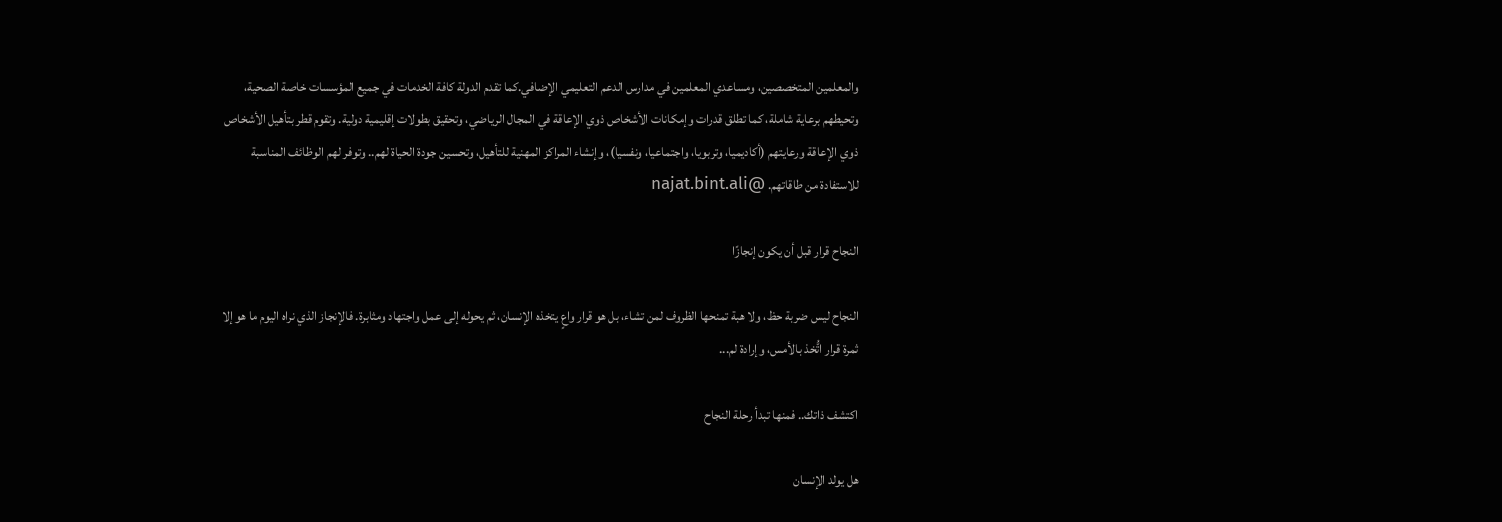والمعلمين المتخصصين، ومساعدي المعلمين في مدارس الدعم التعليمي الإضافي.كما تقدم الدولة كافة الخدمات في جميع المؤسسات خاصة الصحية، وتحيطهم برعاية شاملة، كما تطلق قدرات وإمكانات الأشخاص ذوي الإعاقة في المجال الرياضي، وتحقيق بطولات إقليمية دولية. وتقوم قطر بتأهيل الأشخاص ذوي الإعاقة ورعايتهم (أكاديميا، وتربويا، واجتماعيا، ونفسيا)، وإنشاء المراكز المهنية للتأهيل، وتحسين جودة الحياة لهم.. وتوفر لهم الوظائف المناسبة للاستفادة من طاقاتهم. @najat.bint.ali

النجاح قرار قبل أن يكون إنجازًا

النجاح ليس ضربة حظ، ولا هبة تمنحها الظروف لمن تشاء، بل هو قرار واعٍ يتخذه الإنسان، ثم يحوله إلى عمل واجتهاد ومثابرة. فالإنجاز الذي نراه اليوم ما هو إلا ثمرة قرار اتُّخذ بالأمس، وإرادة لم...

اكتشف ذاتك.. فمنها تبدأ رحلة النجاح

هل يولد الإنسان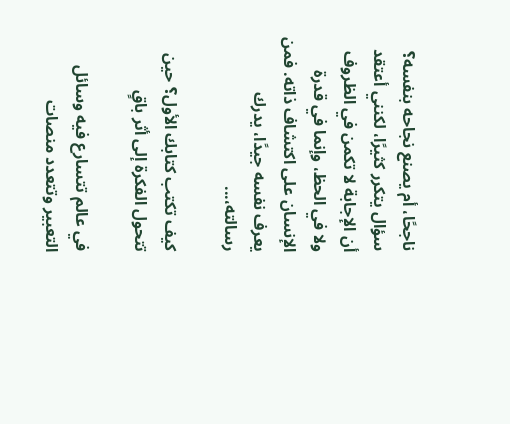ناجحًا، أم يصنع نجاحه بنفسه؟ سؤال يتكرر كثيرًا، لكنني أعتقد أن الإجابة لا تكمن في الظروف ولا في الحظ، وإنما في قدرة الإنسان على اكتشاف ذاته. فمن يعرف نفسه جيدًا، يدرك رسالته،...

كيف تكتب كتابك الأول؟ حين تتحول الفكرة إلى أثر باقٍ

في عالم تتسارع فيه وسائل التعبير وتتعدد منصات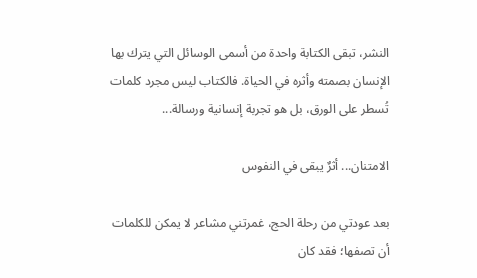النشر، تبقى الكتابة واحدة من أسمى الوسائل التي يترك بها الإنسان بصمته وأثره في الحياة. فالكتاب ليس مجرد كلمات تُسطر على الورق، بل هو تجربة إنسانية ورسالة...

الامتنان... أثرٌ يبقى في النفوس

بعد عودتي من رحلة الحج، غمرتني مشاعر لا يمكن للكلمات أن تصفها؛ فقد كان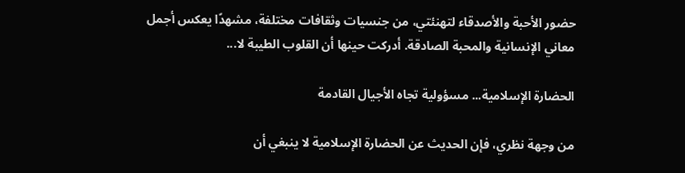حضور الأحبة والأصدقاء لتهنئتي، من جنسيات وثقافات مختلفة، مشهدًا يعكس أجمل معاني الإنسانية والمحبة الصادقة. أدركت حينها أن القلوب الطيبة لا...

الحضارة الإسلامية... مسؤولية تجاه الأجيال القادمة

من وجهة نظري، فإن الحديث عن الحضارة الإسلامية لا ينبغي أن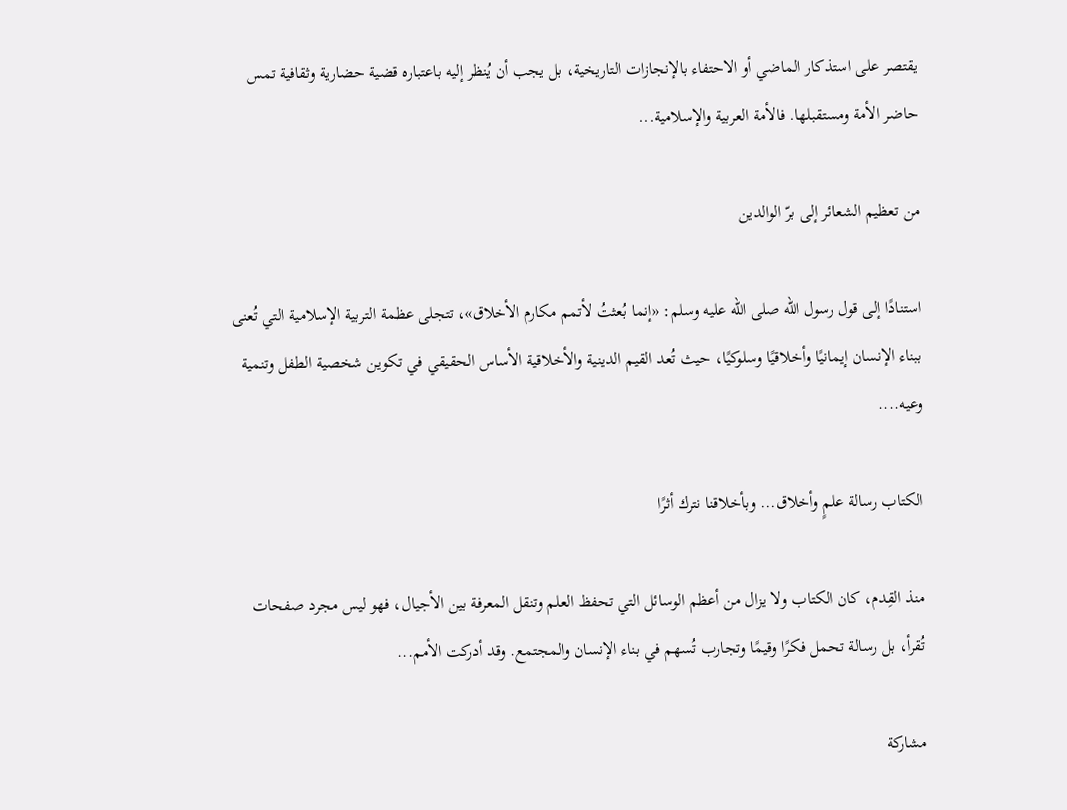يقتصر على استذكار الماضي أو الاحتفاء بالإنجازات التاريخية، بل يجب أن يُنظر إليه باعتباره قضية حضارية وثقافية تمس حاضر الأمة ومستقبلها. فالأمة العربية والإسلامية...

من تعظيم الشعائر إلى برّ الوالدين

استنادًا إلى قول رسول الله صلى الله عليه وسلم: «إنما بُعثتُ لأتمم مكارم الأخلاق»، تتجلى عظمة التربية الإسلامية التي تُعنى ببناء الإنسان إيمانيًا وأخلاقيًا وسلوكيًا، حيث تُعد القيم الدينية والأخلاقية الأساس الحقيقي في تكوين شخصية الطفل وتنمية وعيه....

الكتاب رسالة علمٍ وأخلاق... وبأخلاقنا نترك أثرًا

منذ القِدم، كان الكتاب ولا يزال من أعظم الوسائل التي تحفظ العلم وتنقل المعرفة بين الأجيال، فهو ليس مجرد صفحات تُقرأ، بل رسالة تحمل فكرًا وقيمًا وتجارب تُسهم في بناء الإنسان والمجتمع. وقد أدركت الأمم...

مشاركة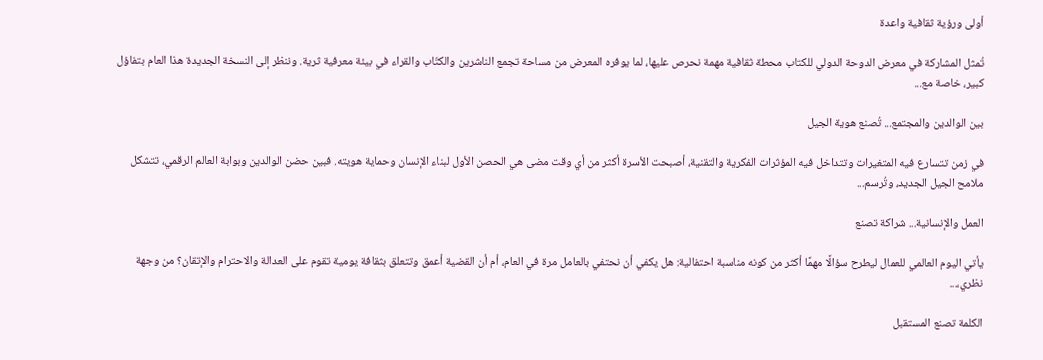أولى ورؤية ثقافية واعدة

تُمثل المشاركة في معرض الدوحة الدولي للكتاب محطة ثقافية مهمة نحرص عليها، لما يوفره المعرض من مساحة تجمع الناشرين والكتّاب والقراء في بيئة معرفية ثرية. وننظر إلى النسخة الجديدة هذا العام بتفاؤل كبير، خاصة مع...

بين الوالدين والمجتمع... تُصنع هوية الجيل

في زمن تتسارع فيه المتغيرات وتتداخل فيه المؤثرات الفكرية والتقنية، أصبحت الأسرة أكثر من أي وقت مضى هي الحصن الأول لبناء الإنسان وحماية هويته. فبين حضن الوالدين وبوابة العالم الرقمي، تتشكل ملامح الجيل الجديد، وتُرسم...

العمل والإنسانية... شراكة تصنع

يأتي اليوم العالمي للعمال ليطرح سؤالًا مهمًا أكثر من كونه مناسبة احتفالية: هل يكفي أن نحتفي بالعامل مرة في العام، أم أن القضية أعمق وتتعلق بثقافة يومية تقوم على العدالة والاحترام والإتقان؟ من وجهة نظري،...

الكلمة تصنع المستقبل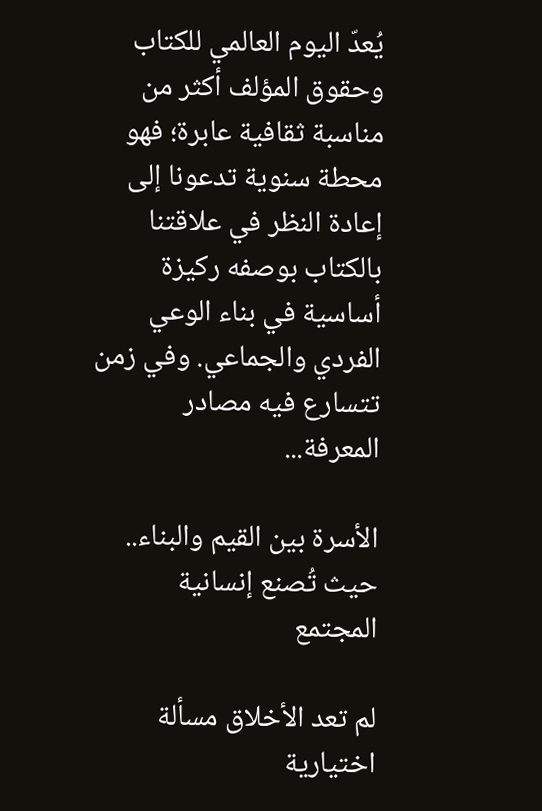يُعدّ اليوم العالمي للكتاب وحقوق المؤلف أكثر من مناسبة ثقافية عابرة؛ فهو محطة سنوية تدعونا إلى إعادة النظر في علاقتنا بالكتاب بوصفه ركيزة أساسية في بناء الوعي الفردي والجماعي. وفي زمن تتسارع فيه مصادر المعرفة...

الأسرة بين القيم والبناء.. حيث تُصنع إنسانية المجتمع

لم تعد الأخلاق مسألة اختيارية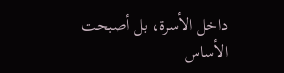داخل الأسرة، بل أصبحت الأساس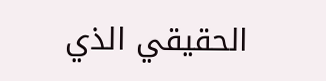الحقيقي الذي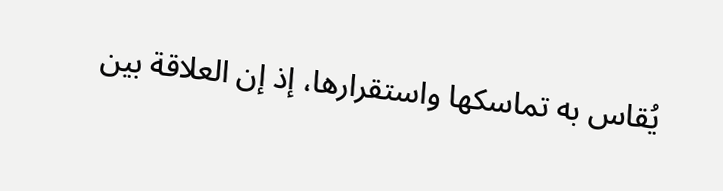يُقاس به تماسكها واستقرارها، إذ إن العلاقة بين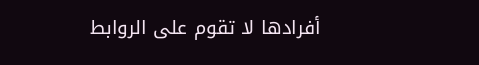أفرادها لا تقوم على الروابط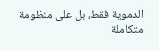الدموية فقط، بل على منظومة متكاملة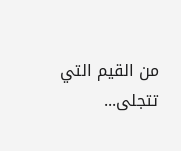من القيم التي تتجلى...